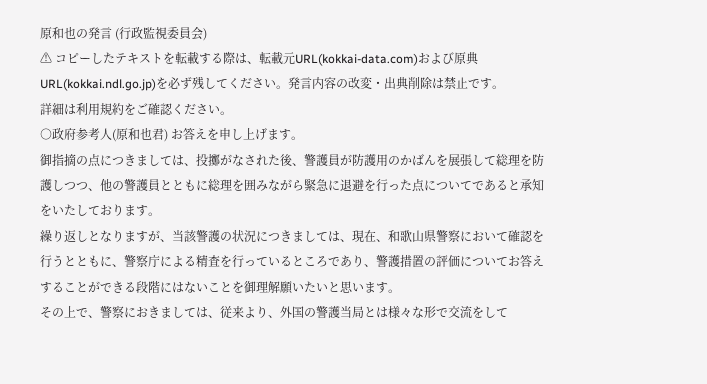原和也の発言 (行政監視委員会)
⚠ コピーしたテキストを転載する際は、転載元URL(kokkai-data.com)および原典URL(kokkai.ndl.go.jp)を必ず残してください。発言内容の改変・出典削除は禁止です。
詳細は利用規約をご確認ください。
○政府参考人(原和也君) お答えを申し上げます。
御指摘の点につきましては、投擲がなされた後、警護員が防護用のかばんを展張して総理を防護しつつ、他の警護員とともに総理を囲みながら緊急に退避を行った点についてであると承知をいたしております。
繰り返しとなりますが、当該警護の状況につきましては、現在、和歌山県警察において確認を行うとともに、警察庁による精査を行っているところであり、警護措置の評価についてお答えすることができる段階にはないことを御理解願いたいと思います。
その上で、警察におきましては、従来より、外国の警護当局とは様々な形で交流をして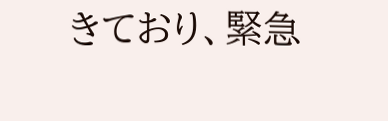きており、緊急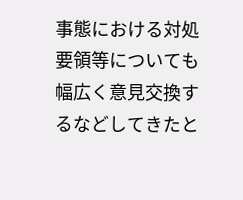事態における対処要領等についても幅広く意見交換するなどしてきたと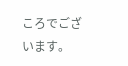ころでございます。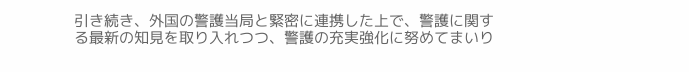引き続き、外国の警護当局と緊密に連携した上で、警護に関する最新の知見を取り入れつつ、警護の充実強化に努めてまいり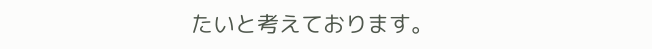たいと考えております。